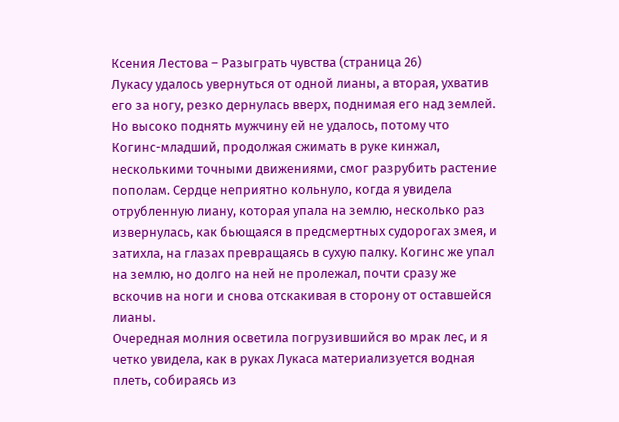Ксения Лестова – Разыграть чувства (страница 26)
Лукасу удалось увернуться от одной лианы, а вторая, ухватив его за ногу, резко дернулась вверх, поднимая его над землей. Но высоко поднять мужчину ей не удалось, потому что Когинс-младший, продолжая сжимать в руке кинжал, несколькими точными движениями, смог разрубить растение пополам. Сердце неприятно кольнуло, когда я увидела отрубленную лиану, которая упала на землю, несколько раз извернулась, как бьющаяся в предсмертных судорогах змея, и затихла, на глазах превращаясь в сухую палку. Когинс же упал на землю, но долго на ней не пролежал, почти сразу же вскочив на ноги и снова отскакивая в сторону от оставшейся лианы.
Очередная молния осветила погрузившийся во мрак лес, и я четко увидела, как в руках Лукаса материализуется водная плеть, собираясь из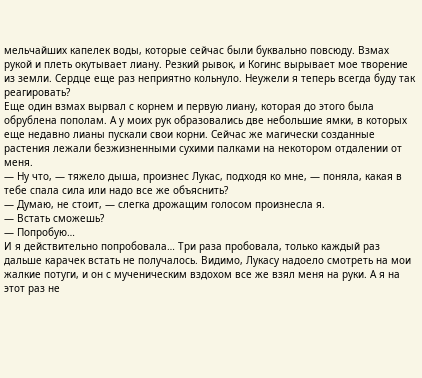мельчайших капелек воды, которые сейчас были буквально повсюду. Взмах рукой и плеть окутывает лиану. Резкий рывок, и Когинс вырывает мое творение из земли. Сердце еще раз неприятно кольнуло. Неужели я теперь всегда буду так реагировать?
Еще один взмах вырвал с корнем и первую лиану, которая до этого была обрублена пополам. А у моих рук образовались две небольшие ямки, в которых еще недавно лианы пускали свои корни. Сейчас же магически созданные растения лежали безжизненными сухими палками на некотором отдалении от меня.
— Ну что, — тяжело дыша, произнес Лукас, подходя ко мне, — поняла, какая в тебе спала сила или надо все же объяснить?
— Думаю, не стоит, — слегка дрожащим голосом произнесла я.
— Встать сможешь?
— Попробую…
И я действительно попробовала… Три раза пробовала, только каждый раз дальше карачек встать не получалось. Видимо, Лукасу надоело смотреть на мои жалкие потуги, и он с мученическим вздохом все же взял меня на руки. А я на этот раз не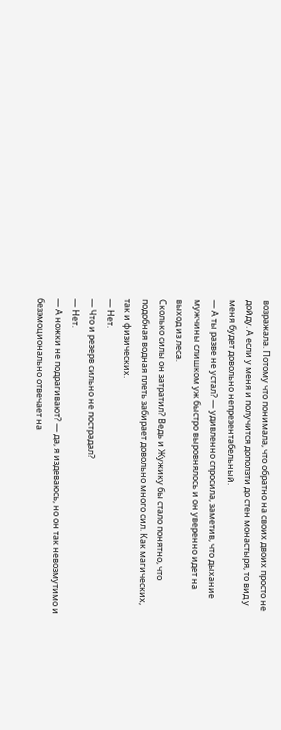возражала. Потому что понимала, что обратно на своих двоих просто не дойду. А если у меня и получится доползти до стен монастыря, то вид у меня будет довольно непрезентабельный.
— А ты разве не устал? — удивленно спросила, заметив, что дыхание мужчины слишком уж быстро выровнялось и он уверенно идет на выход из леса.
Сколько силы он затратил? Ведь и Жужику бы стало понятно, что подобная водная плеть забирает довольно много сил. Как магических, так и физических.
— Нет.
— Что и резерв сильно не пострадал?
— Нет.
— А ножки не подрагивают? — да, я издеваюсь, но он так невозмутимо и безэмоционально отвечает на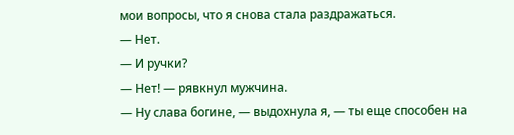мои вопросы, что я снова стала раздражаться.
— Нет.
— И ручки?
— Нет! — рявкнул мужчина.
— Ну слава богине, — выдохнула я, — ты еще способен на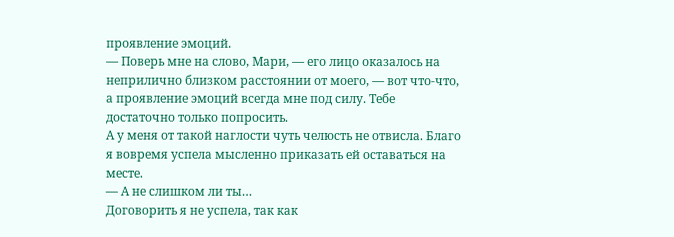проявление эмоций.
— Поверь мне на слово, Мари, — его лицо оказалось на неприлично близком расстоянии от моего, — вот что-что, а проявление эмоций всегда мне под силу. Тебе достаточно только попросить.
А у меня от такой наглости чуть челюсть не отвисла. Благо я вовремя успела мысленно приказать ей оставаться на месте.
— А не слишком ли ты…
Договорить я не успела, так как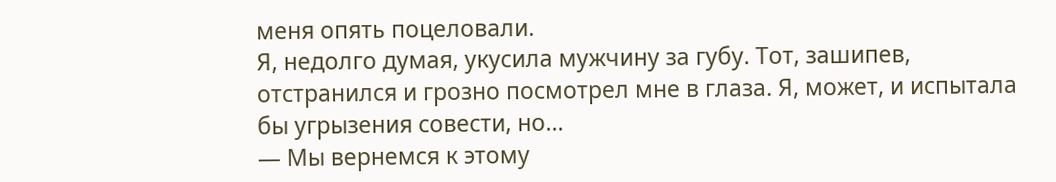меня опять поцеловали.
Я, недолго думая, укусила мужчину за губу. Тот, зашипев, отстранился и грозно посмотрел мне в глаза. Я, может, и испытала бы угрызения совести, но…
— Мы вернемся к этому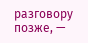разговору позже, —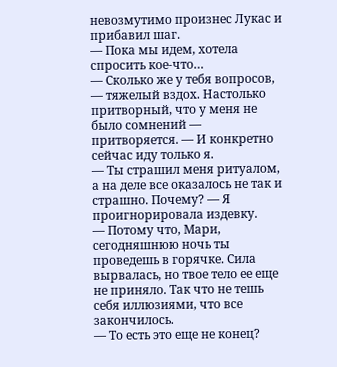невозмутимо произнес Лукас и прибавил шаг.
— Пока мы идем, хотела спросить кое-что…
— Сколько же у тебя вопросов, — тяжелый вздох. Настолько притворный, что у меня не было сомнений — притворяется. — И конкретно сейчас иду только я.
— Ты страшил меня ритуалом, а на деле все оказалось не так и страшно. Почему? — Я проигнорировала издевку.
— Потому что, Мари, сегодняшнюю ночь ты проведешь в горячке. Сила вырвалась, но твое тело ее еще не приняло. Так что не тешь себя иллюзиями, что все закончилось.
— То есть это еще не конец?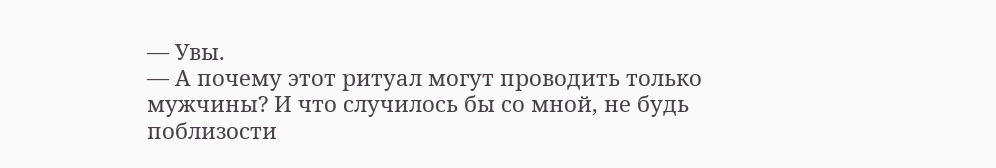— Увы.
— А почему этот ритуал могут проводить только мужчины? И что случилось бы со мной, не будь поблизости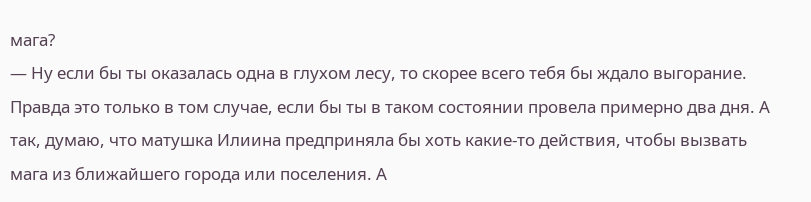мага?
— Ну если бы ты оказалась одна в глухом лесу, то скорее всего тебя бы ждало выгорание. Правда это только в том случае, если бы ты в таком состоянии провела примерно два дня. А так, думаю, что матушка Илиина предприняла бы хоть какие-то действия, чтобы вызвать мага из ближайшего города или поселения. А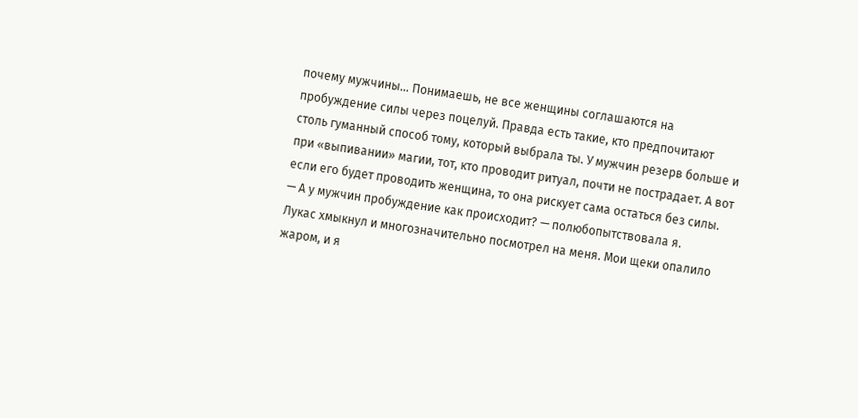почему мужчины… Понимаешь, не все женщины соглашаются на пробуждение силы через поцелуй. Правда есть такие, кто предпочитают столь гуманный способ тому, который выбрала ты. У мужчин резерв больше и при «выпивании» магии, тот, кто проводит ритуал, почти не пострадает. А вот если его будет проводить женщина, то она рискует сама остаться без силы.
— А у мужчин пробуждение как происходит? — полюбопытствовала я.
Лукас хмыкнул и многозначительно посмотрел на меня. Мои щеки опалило жаром, и я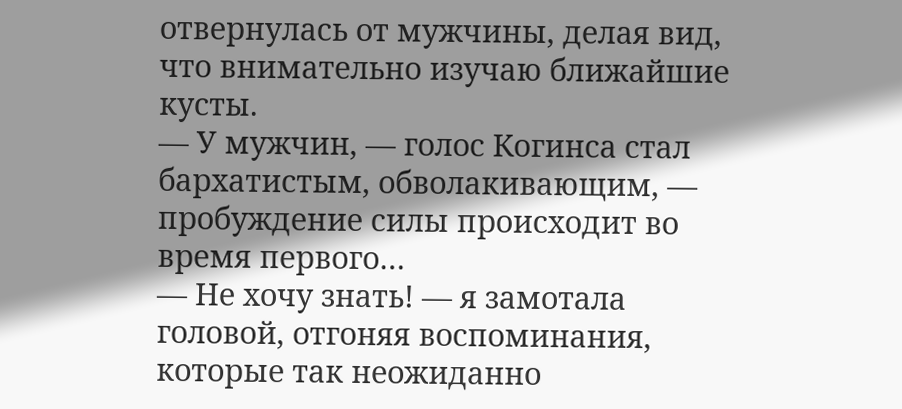отвернулась от мужчины, делая вид, что внимательно изучаю ближайшие кусты.
— У мужчин, — голос Когинса стал бархатистым, обволакивающим, — пробуждение силы происходит во время первого…
— Не хочу знать! — я замотала головой, отгоняя воспоминания, которые так неожиданно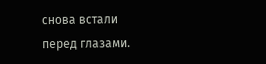снова встали перед глазами.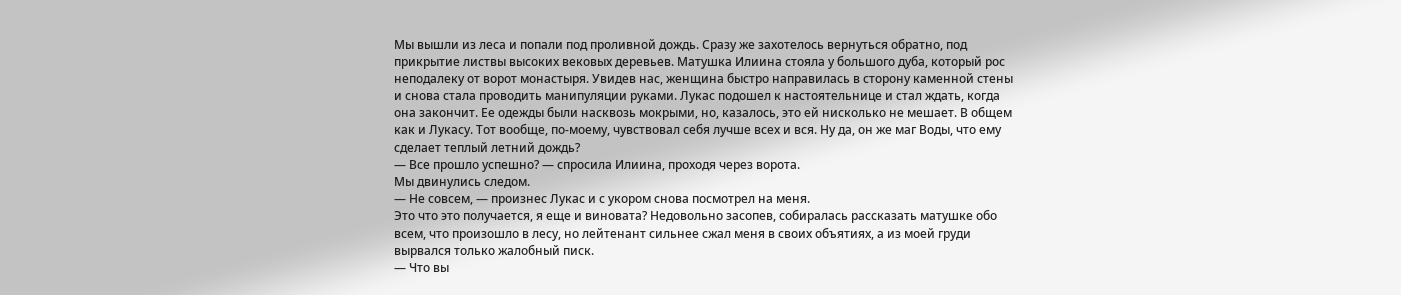Мы вышли из леса и попали под проливной дождь. Сразу же захотелось вернуться обратно, под прикрытие листвы высоких вековых деревьев. Матушка Илиина стояла у большого дуба, который рос неподалеку от ворот монастыря. Увидев нас, женщина быстро направилась в сторону каменной стены и снова стала проводить манипуляции руками. Лукас подошел к настоятельнице и стал ждать, когда она закончит. Ее одежды были насквозь мокрыми, но, казалось, это ей нисколько не мешает. В общем как и Лукасу. Тот вообще, по-моему, чувствовал себя лучше всех и вся. Ну да, он же маг Воды, что ему сделает теплый летний дождь?
— Все прошло успешно? — спросила Илиина, проходя через ворота.
Мы двинулись следом.
— Не совсем, — произнес Лукас и с укором снова посмотрел на меня.
Это что это получается, я еще и виновата? Недовольно засопев, собиралась рассказать матушке обо всем, что произошло в лесу, но лейтенант сильнее сжал меня в своих объятиях, а из моей груди вырвался только жалобный писк.
— Что вы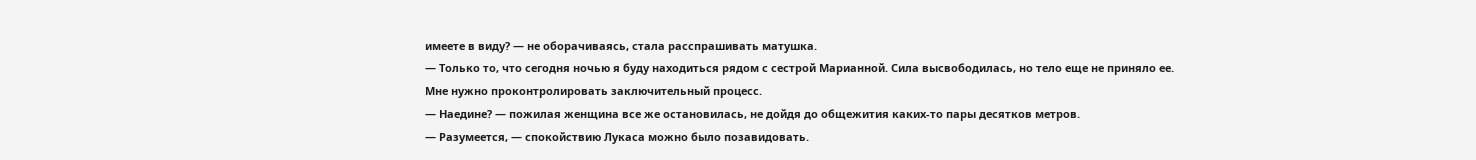имеете в виду? — не оборачиваясь, стала расспрашивать матушка.
— Только то, что сегодня ночью я буду находиться рядом с сестрой Марианной. Сила высвободилась, но тело еще не приняло ее. Мне нужно проконтролировать заключительный процесс.
— Наедине? — пожилая женщина все же остановилась, не дойдя до общежития каких-то пары десятков метров.
— Разумеется, — спокойствию Лукаса можно было позавидовать.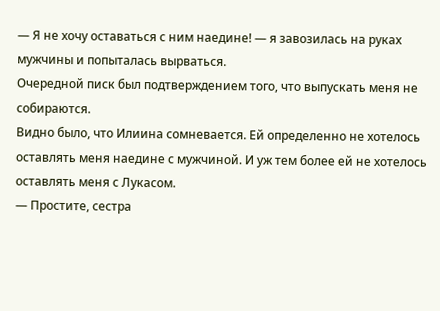— Я не хочу оставаться с ним наедине! — я завозилась на руках мужчины и попыталась вырваться.
Очередной писк был подтверждением того, что выпускать меня не собираются.
Видно было, что Илиина сомневается. Ей определенно не хотелось оставлять меня наедине с мужчиной. И уж тем более ей не хотелось оставлять меня с Лукасом.
— Простите, сестра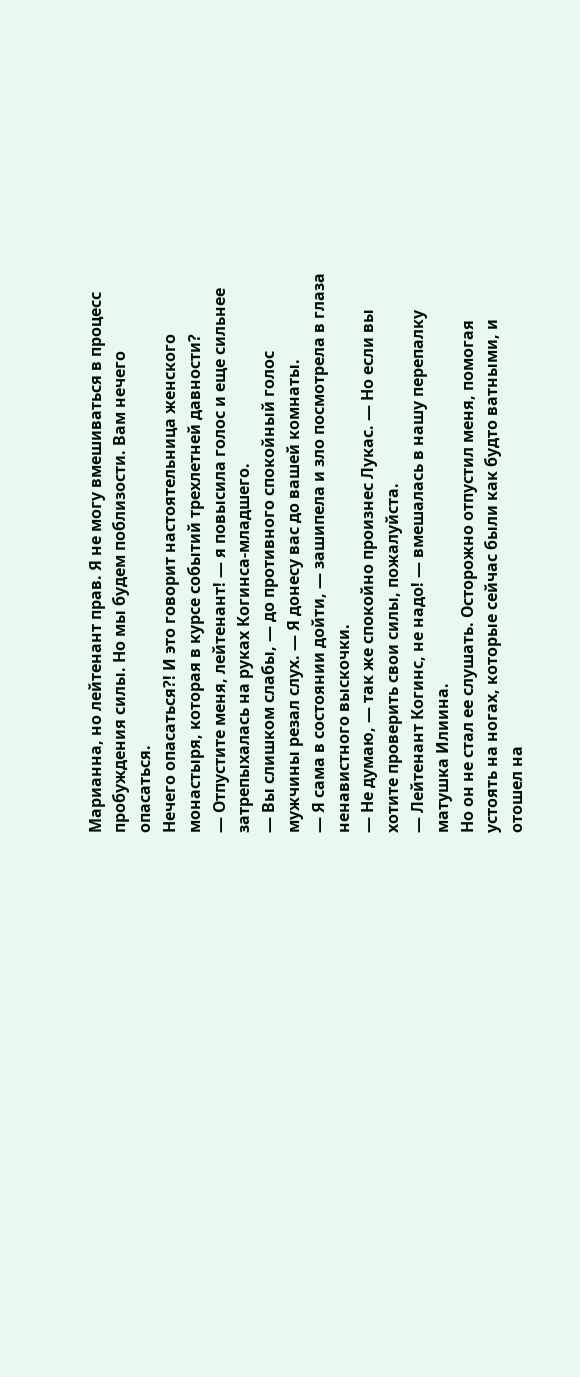Марианна, но лейтенант прав. Я не могу вмешиваться в процесс пробуждения силы. Но мы будем поблизости. Вам нечего опасаться.
Нечего опасаться?! И это говорит настоятельница женского монастыря, которая в курсе событий трехлетней давности?
— Отпустите меня, лейтенант! — я повысила голос и еще сильнее затрепыхалась на руках Когинса-младшего.
— Вы слишком слабы, — до противного спокойный голос мужчины резал слух. — Я донесу вас до вашей комнаты.
— Я сама в состоянии дойти, — зашипела и зло посмотрела в глаза ненавистного выскочки.
— Не думаю, — так же спокойно произнес Лукас. — Но если вы хотите проверить свои силы, пожалуйста.
— Лейтенант Когинс, не надо! — вмешалась в нашу перепалку матушка Илиина.
Но он не стал ее слушать. Осторожно отпустил меня, помогая устоять на ногах, которые сейчас были как будто ватными, и отошел на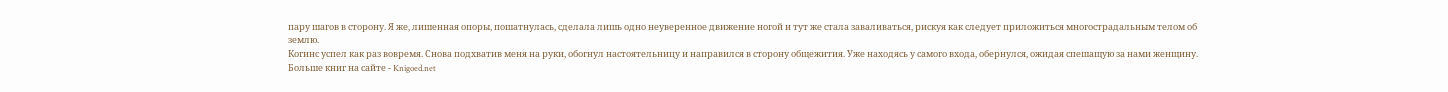пару шагов в сторону. Я же, лишенная опоры, пошатнулась, сделала лишь одно неуверенное движение ногой и тут же стала заваливаться, рискуя как следует приложиться многострадальным телом об землю.
Когинс успел как раз вовремя. Снова подхватив меня на руки, обогнул настоятельницу и направился в сторону общежития. Уже находясь у самого входа, обернулся, ожидая спешащую за нами женщину.
Больше книг на сайте - Knigoed.net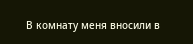В комнату меня вносили в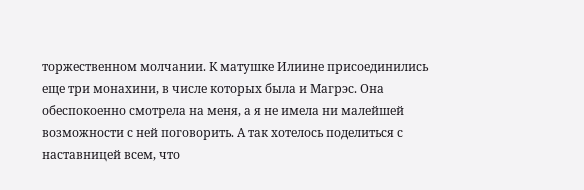торжественном молчании. К матушке Илиине присоединились еще три монахини, в числе которых была и Магрэс. Она обеспокоенно смотрела на меня, а я не имела ни малейшей возможности с ней поговорить. А так хотелось поделиться с наставницей всем, что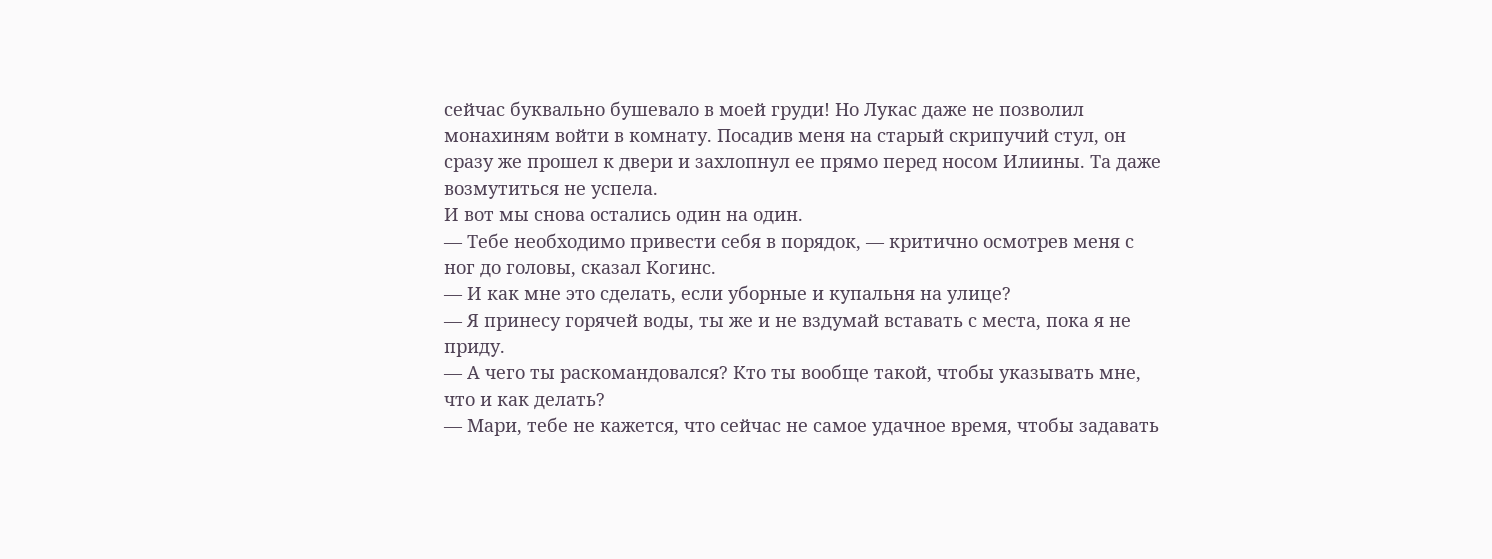сейчас буквально бушевало в моей груди! Но Лукас даже не позволил монахиням войти в комнату. Посадив меня на старый скрипучий стул, он сразу же прошел к двери и захлопнул ее прямо перед носом Илиины. Та даже возмутиться не успела.
И вот мы снова остались один на один.
— Тебе необходимо привести себя в порядок, — критично осмотрев меня с ног до головы, сказал Когинс.
— И как мне это сделать, если уборные и купальня на улице?
— Я принесу горячей воды, ты же и не вздумай вставать с места, пока я не приду.
— А чего ты раскомандовался? Кто ты вообще такой, чтобы указывать мне, что и как делать?
— Мари, тебе не кажется, что сейчас не самое удачное время, чтобы задавать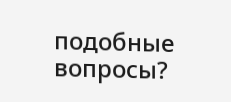подобные вопросы?